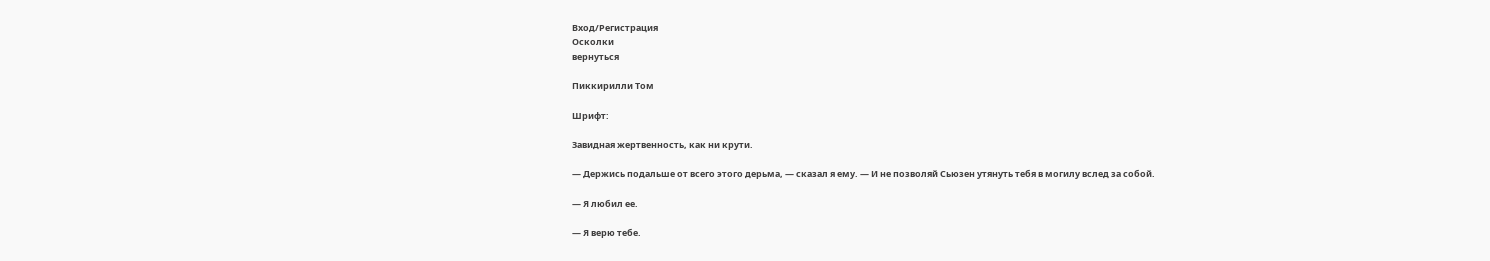Вход/Регистрация
Осколки
вернуться

Пиккирилли Том

Шрифт:

Завидная жертвенность, как ни крути.

— Держись подальше от всего этого дерьма, — сказал я ему. — И не позволяй Сьюзен утянуть тебя в могилу вслед за собой.

— Я любил ее.

— Я верю тебе.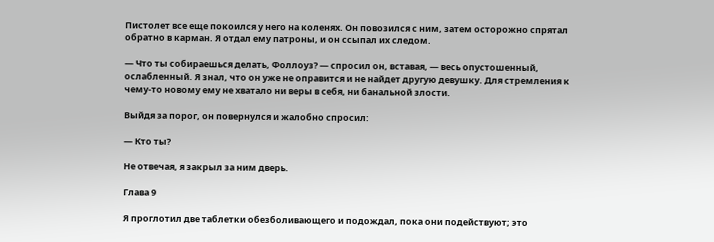Пистолет все еще покоился у него на коленях. Он повозился с ним, затем осторожно спрятал обратно в карман. Я отдал ему патроны, и он ссыпал их следом.

— Что ты собираешься делать, Фоллоуз? — спросил он, вставая, — весь опустошенный, ослабленный. Я знал, что он уже не оправится и не найдет другую девушку. Для стремления к чему-то новому ему не хватало ни веры в себя, ни банальной злости.

Выйдя за порог, он повернулся и жалобно спросил:

— Кто ты?

Не отвечая, я закрыл за ним дверь.

Глава 9

Я проглотил две таблетки обезболивающего и подождал, пока они подействуют; это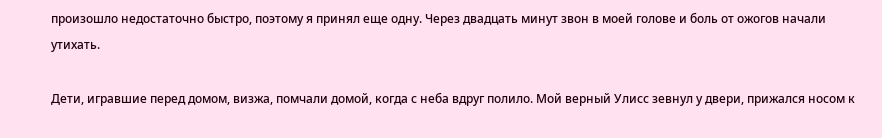произошло недостаточно быстро, поэтому я принял еще одну. Через двадцать минут звон в моей голове и боль от ожогов начали утихать.

Дети, игравшие перед домом, визжа, помчали домой, когда с неба вдруг полило. Мой верный Улисс зевнул у двери, прижался носом к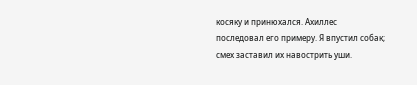косяку и принюхался. Ахиллес последовал его примеру. Я впустил собак; смех заставил их навострить уши.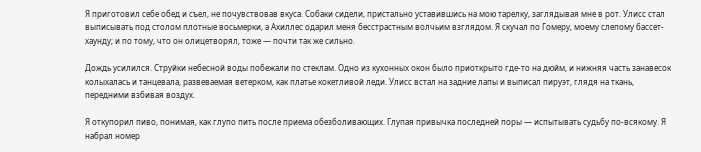Я приготовил себе обед и съел, не почувствовав вкуса. Собаки сидели, пристально уставившись на мою тарелку, заглядывая мне в рот. Улисс стал выписывать под столом плотные восьмерки, а Ахиллес одарил меня бесстрастным волчьим взглядом. Я скучал по Гомеру, моему слепому бассет-хаунду; и по тому, что он олицетворял, тоже — почти так же сильно.

Дождь усилился. Струйки небесной воды побежали по стеклам. Одно из кухонных окон было приоткрыто где-то на дюйм, и нижняя часть занавесок колыхалась и танцевала, развеваемая ветерком, как платье кокетливой леди. Улисс встал на задние лапы и выписал пируэт, глядя на ткань, передними взбивая воздух.

Я откупорил пиво, понимая, как глупо пить после приема обезболивающих. Глупая привычка последней поры — испытывать судьбу по-всякому. Я набрал номер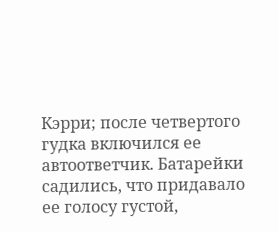Кэрри; после четвертого гудка включился ее автоответчик. Батарейки садились, что придавало ее голосу густой,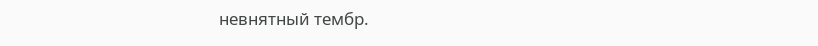невнятный тембр.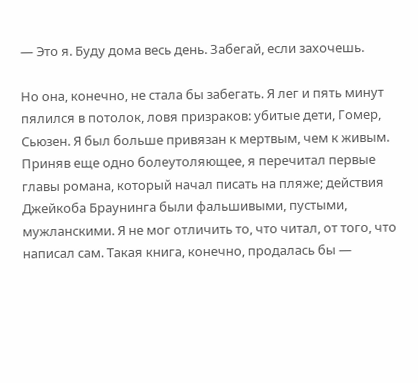— Это я. Буду дома весь день. Забегай, если захочешь.

Но она, конечно, не стала бы забегать. Я лег и пять минут пялился в потолок, ловя призраков: убитые дети, Гомер, Сьюзен. Я был больше привязан к мертвым, чем к живым. Приняв еще одно болеутоляющее, я перечитал первые главы романа, который начал писать на пляже; действия Джейкоба Браунинга были фальшивыми, пустыми, мужланскими. Я не мог отличить то, что читал, от того, что написал сам. Такая книга, конечно, продалась бы —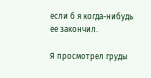если б я когда-нибудь ее закончил.

Я просмотрел груды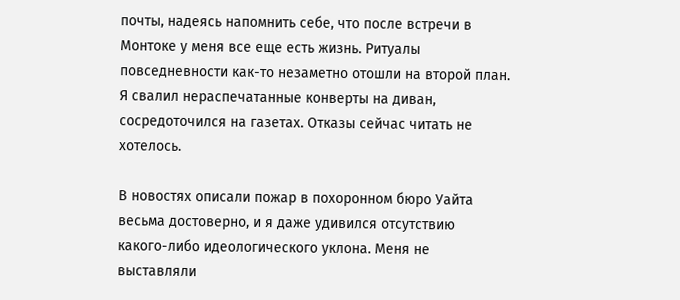почты, надеясь напомнить себе, что после встречи в Монтоке у меня все еще есть жизнь. Ритуалы повседневности как-то незаметно отошли на второй план. Я свалил нераспечатанные конверты на диван, сосредоточился на газетах. Отказы сейчас читать не хотелось.

В новостях описали пожар в похоронном бюро Уайта весьма достоверно, и я даже удивился отсутствию какого-либо идеологического уклона. Меня не выставляли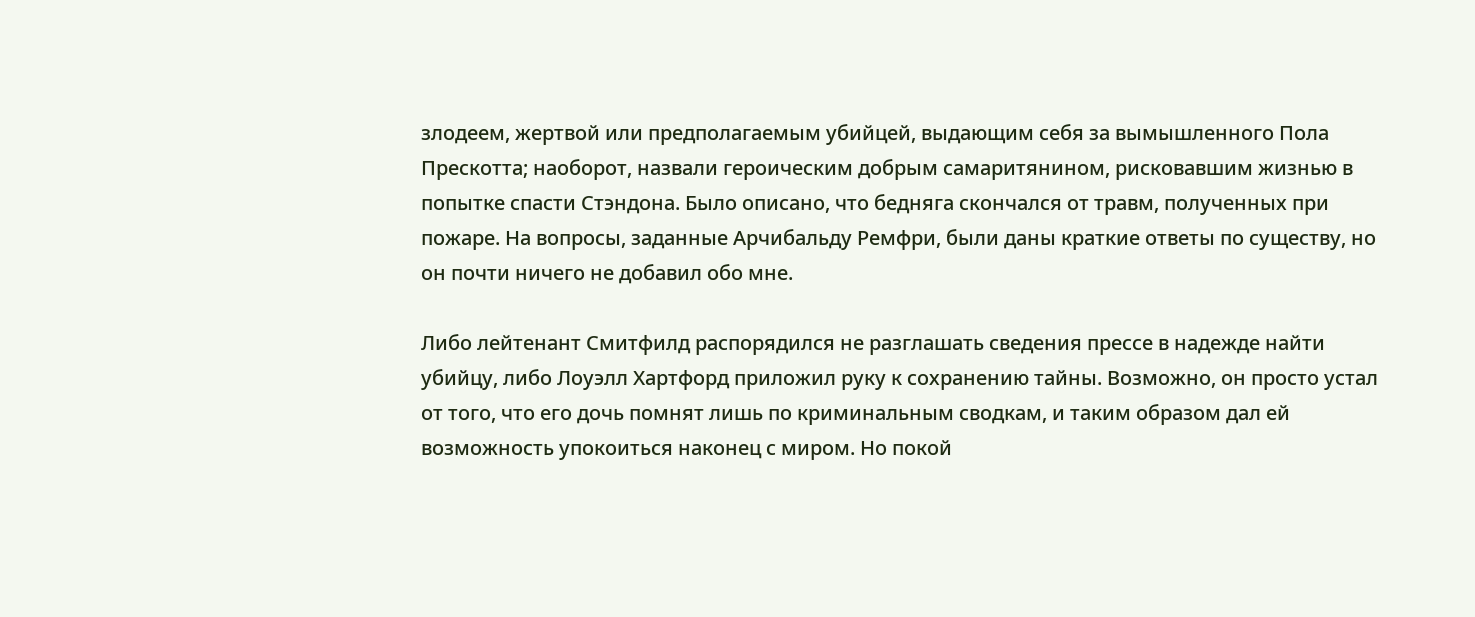злодеем, жертвой или предполагаемым убийцей, выдающим себя за вымышленного Пола Прескотта; наоборот, назвали героическим добрым самаритянином, рисковавшим жизнью в попытке спасти Стэндона. Было описано, что бедняга скончался от травм, полученных при пожаре. На вопросы, заданные Арчибальду Ремфри, были даны краткие ответы по существу, но он почти ничего не добавил обо мне.

Либо лейтенант Смитфилд распорядился не разглашать сведения прессе в надежде найти убийцу, либо Лоуэлл Хартфорд приложил руку к сохранению тайны. Возможно, он просто устал от того, что его дочь помнят лишь по криминальным сводкам, и таким образом дал ей возможность упокоиться наконец с миром. Но покой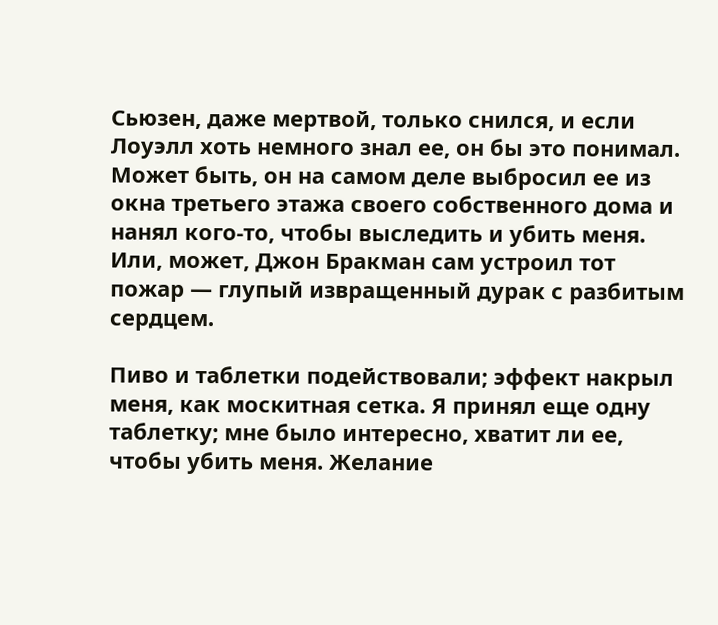Сьюзен, даже мертвой, только снился, и если Лоуэлл хоть немного знал ее, он бы это понимал. Может быть, он на самом деле выбросил ее из окна третьего этажа своего собственного дома и нанял кого-то, чтобы выследить и убить меня. Или, может, Джон Бракман сам устроил тот пожар — глупый извращенный дурак с разбитым сердцем.

Пиво и таблетки подействовали; эффект накрыл меня, как москитная сетка. Я принял еще одну таблетку; мне было интересно, хватит ли ее, чтобы убить меня. Желание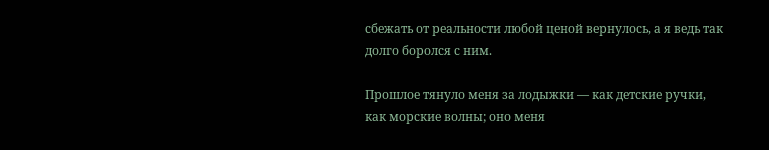сбежать от реальности любой ценой вернулось, а я ведь так долго боролся с ним.

Прошлое тянуло меня за лодыжки — как детские ручки, как морские волны; оно меня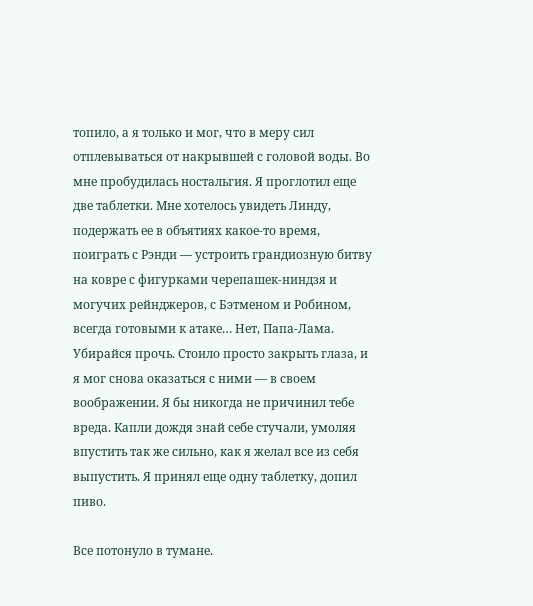топило, а я только и мог, что в меру сил отплевываться от накрывшей с головой воды. Во мне пробудилась ностальгия. Я проглотил еще две таблетки. Мне хотелось увидеть Линду, подержать ее в объятиях какое-то время, поиграть с Рэнди — устроить грандиозную битву на ковре с фигурками черепашек-ниндзя и могучих рейнджеров, с Бэтменом и Робином, всегда готовыми к атаке… Нет, Папа-Лама. Убирайся прочь. Стоило просто закрыть глаза, и я мог снова оказаться с ними — в своем воображении. Я бы никогда не причинил тебе вреда. Капли дождя знай себе стучали, умоляя впустить так же сильно, как я желал все из себя выпустить. Я принял еще одну таблетку, допил пиво.

Все потонуло в тумане.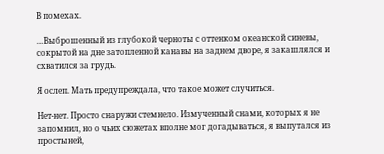В помехах.

…Выброшенный из глубокой черноты с оттенком океанской синевы, сокрытой на дне затопленной канавы на заднем дворе, я закашлялся и схватился за грудь.

Я ослеп. Мать предупреждала, что такое может случиться.

Нет-нет. Просто снаружи стемнело. Измученный снами, которых я не запомнил, но о чьих сюжетах вполне мог догадываться, я выпутался из простыней,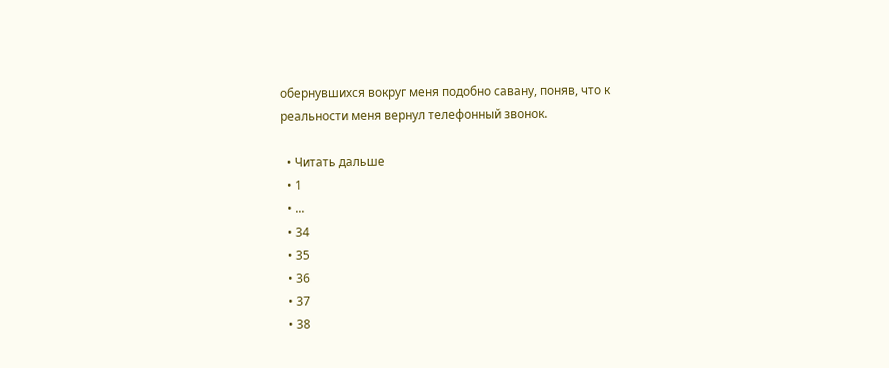обернувшихся вокруг меня подобно савану, поняв, что к реальности меня вернул телефонный звонок.

  • Читать дальше
  • 1
  • ...
  • 34
  • 35
  • 36
  • 37
  • 38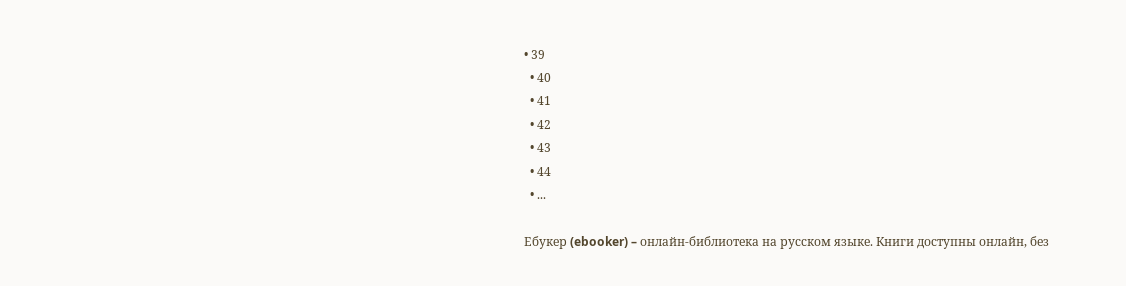• 39
  • 40
  • 41
  • 42
  • 43
  • 44
  • ...

Ебукер (ebooker) – онлайн-библиотека на русском языке. Книги доступны онлайн, без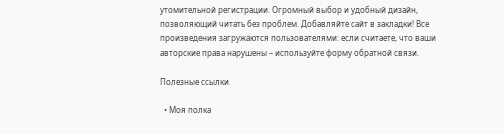утомительной регистрации. Огромный выбор и удобный дизайн, позволяющий читать без проблем. Добавляйте сайт в закладки! Все произведения загружаются пользователями: если считаете, что ваши авторские права нарушены – используйте форму обратной связи.

Полезные ссылки

  • Моя полка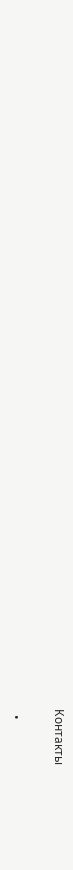Контакты

  •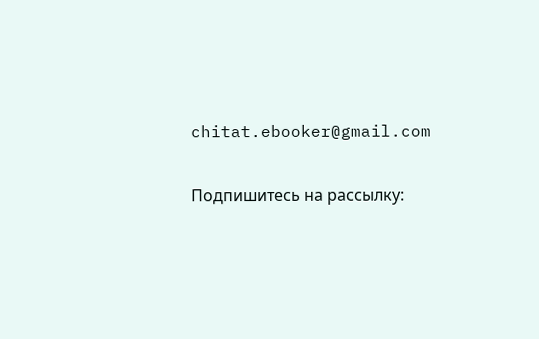chitat.ebooker@gmail.com

Подпишитесь на рассылку: